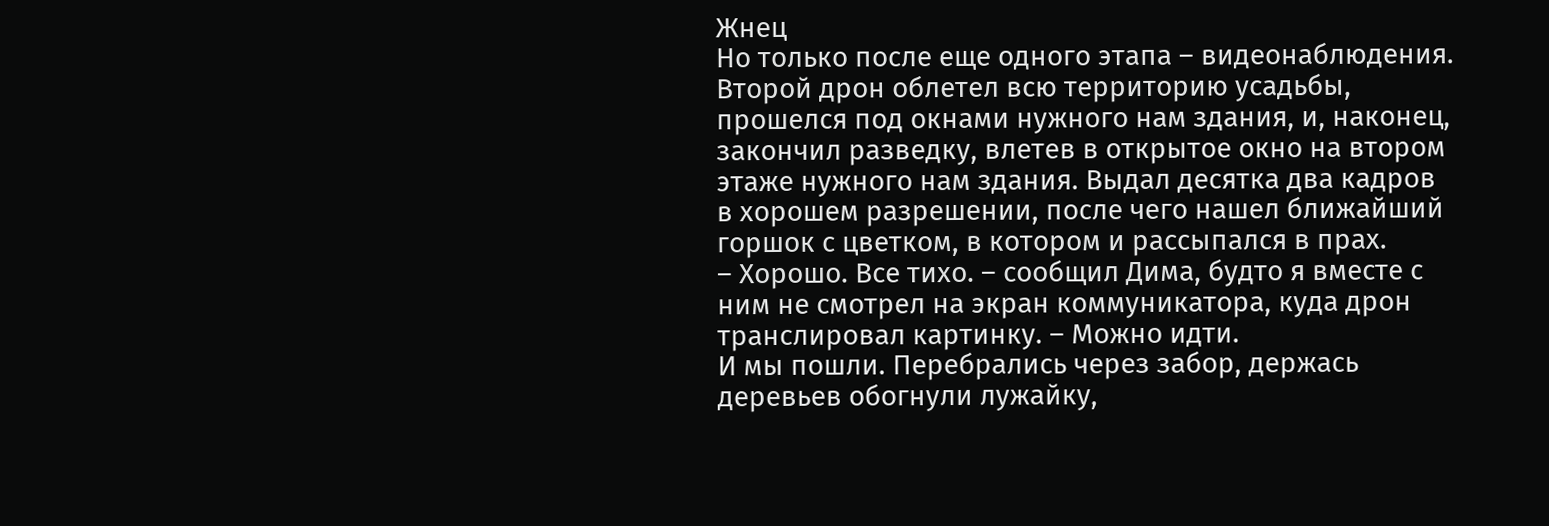Жнец
Но только после еще одного этапа – видеонаблюдения. Второй дрон облетел всю территорию усадьбы, прошелся под окнами нужного нам здания, и, наконец, закончил разведку, влетев в открытое окно на втором этаже нужного нам здания. Выдал десятка два кадров в хорошем разрешении, после чего нашел ближайший горшок с цветком, в котором и рассыпался в прах.
– Хорошо. Все тихо. – сообщил Дима, будто я вместе с ним не смотрел на экран коммуникатора, куда дрон транслировал картинку. – Можно идти.
И мы пошли. Перебрались через забор, держась деревьев обогнули лужайку,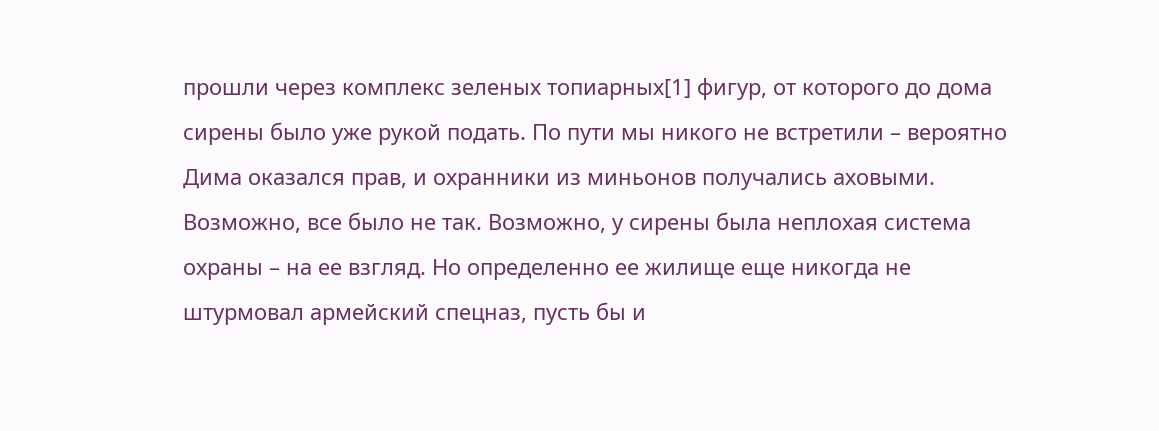прошли через комплекс зеленых топиарных[1] фигур, от которого до дома сирены было уже рукой подать. По пути мы никого не встретили – вероятно Дима оказался прав, и охранники из миньонов получались аховыми.
Возможно, все было не так. Возможно, у сирены была неплохая система охраны – на ее взгляд. Но определенно ее жилище еще никогда не штурмовал армейский спецназ, пусть бы и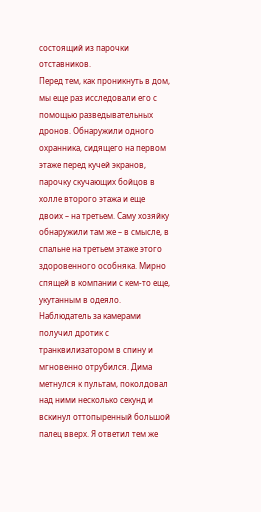состоящий из парочки отставников.
Перед тем, как проникнуть в дом, мы еще раз исследовали его с помощью разведывательных дронов. Обнаружили одного охранника, сидящего на первом этаже перед кучей экранов, парочку скучающих бойцов в холле второго этажа и еще двоих – на третьем. Саму хозяйку обнаружили там же – в смысле, в спальне на третьем этаже этого здоровенного особняка. Мирно спящей в компании с кем‑то еще, укутанным в одеяло.
Наблюдатель за камерами получил дротик с транквилизатором в спину и мгновенно отрубился. Дима метнулся к пультам, поколдовал над ними несколько секунд и вскинул оттопыренный большой палец вверх. Я ответил тем же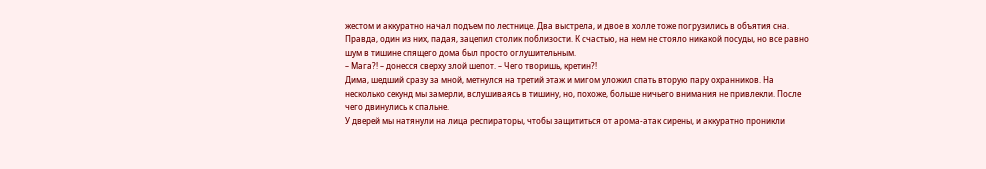жестом и аккуратно начал подъем по лестнице. Два выстрела, и двое в холле тоже погрузились в объятия сна.
Правда, один из них, падая, зацепил столик поблизости. К счастью, на нем не стояло никакой посуды, но все равно шум в тишине спящего дома был просто оглушительным.
– Мага?! – донесся сверху злой шепот. – Чего творишь, кретин?!
Дима, шедший сразу за мной, метнулся на третий этаж и мигом уложил спать вторую пару охранников. На несколько секунд мы замерли, вслушиваясь в тишину, но, похоже, больше ничьего внимания не привлекли. После чего двинулись к спальне.
У дверей мы натянули на лица респираторы, чтобы защититься от арома‑атак сирены, и аккуратно проникли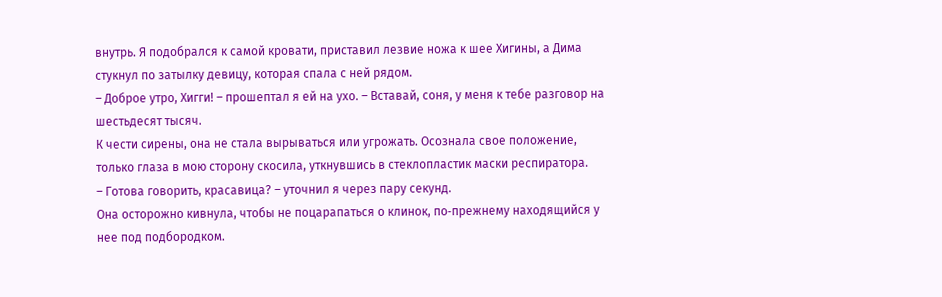внутрь. Я подобрался к самой кровати, приставил лезвие ножа к шее Хигины, а Дима стукнул по затылку девицу, которая спала с ней рядом.
– Доброе утро, Хигги! – прошептал я ей на ухо. – Вставай, соня, у меня к тебе разговор на шестьдесят тысяч.
К чести сирены, она не стала вырываться или угрожать. Осознала свое положение, только глаза в мою сторону скосила, уткнувшись в стеклопластик маски респиратора.
– Готова говорить, красавица? – уточнил я через пару секунд.
Она осторожно кивнула, чтобы не поцарапаться о клинок, по‑прежнему находящийся у нее под подбородком.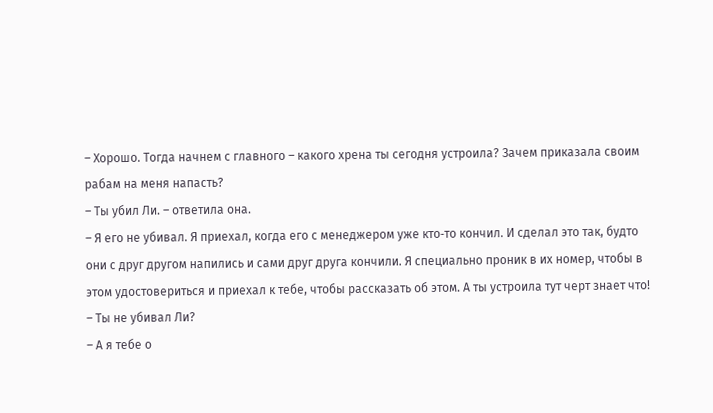– Хорошо. Тогда начнем с главного – какого хрена ты сегодня устроила? Зачем приказала своим рабам на меня напасть?
– Ты убил Ли. – ответила она.
– Я его не убивал. Я приехал, когда его с менеджером уже кто‑то кончил. И сделал это так, будто они с друг другом напились и сами друг друга кончили. Я специально проник в их номер, чтобы в этом удостовериться и приехал к тебе, чтобы рассказать об этом. А ты устроила тут черт знает что!
– Ты не убивал Ли?
– А я тебе о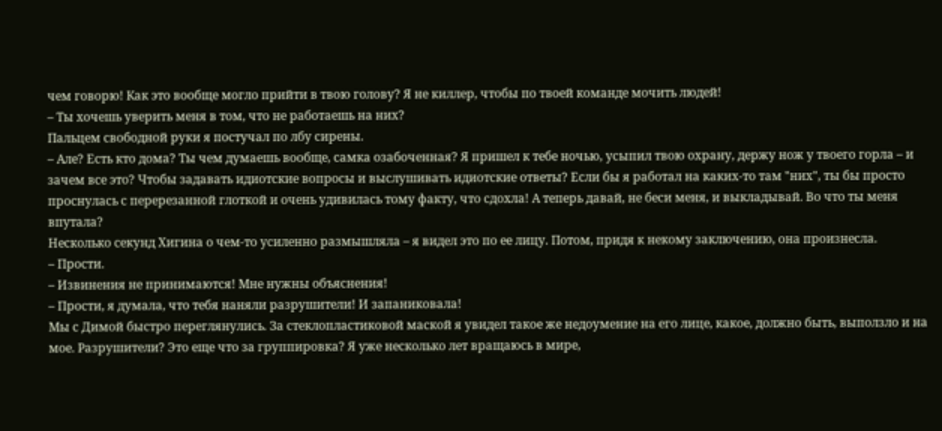чем говорю! Как это вообще могло прийти в твою голову? Я не киллер, чтобы по твоей команде мочить людей!
– Ты хочешь уверить меня в том, что не работаешь на них?
Пальцем свободной руки я постучал по лбу сирены.
– Але? Есть кто дома? Ты чем думаешь вообще, самка озабоченная? Я пришел к тебе ночью, усыпил твою охрану, держу нож у твоего горла – и зачем все это? Чтобы задавать идиотские вопросы и выслушивать идиотские ответы? Если бы я работал на каких‑то там "них", ты бы просто проснулась с перерезанной глоткой и очень удивилась тому факту, что сдохла! А теперь давай, не беси меня, и выкладывай. Во что ты меня впутала?
Несколько секунд Хигина о чем‑то усиленно размышляла – я видел это по ее лицу. Потом, придя к некому заключению, она произнесла.
– Прости.
– Извинения не принимаются! Мне нужны объяснения!
– Прости, я думала, что тебя наняли разрушители! И запаниковала!
Мы с Димой быстро переглянулись. За стеклопластиковой маской я увидел такое же недоумение на его лице, какое, должно быть, выползло и на мое. Разрушители? Это еще что за группировка? Я уже несколько лет вращаюсь в мире,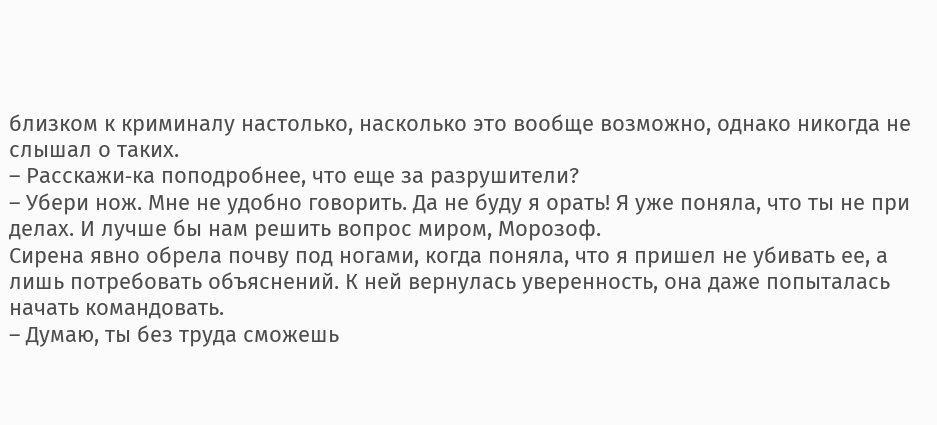близком к криминалу настолько, насколько это вообще возможно, однако никогда не слышал о таких.
– Расскажи‑ка поподробнее, что еще за разрушители?
– Убери нож. Мне не удобно говорить. Да не буду я орать! Я уже поняла, что ты не при делах. И лучше бы нам решить вопрос миром, Морозоф.
Сирена явно обрела почву под ногами, когда поняла, что я пришел не убивать ее, а лишь потребовать объяснений. К ней вернулась уверенность, она даже попыталась начать командовать.
– Думаю, ты без труда сможешь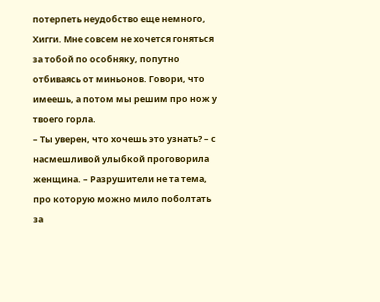потерпеть неудобство еще немного, Хигги. Мне совсем не хочется гоняться за тобой по особняку, попутно отбиваясь от миньонов. Говори, что имеешь, а потом мы решим про нож у твоего горла.
– Ты уверен, что хочешь это узнать? – с насмешливой улыбкой проговорила женщина. – Разрушители не та тема, про которую можно мило поболтать за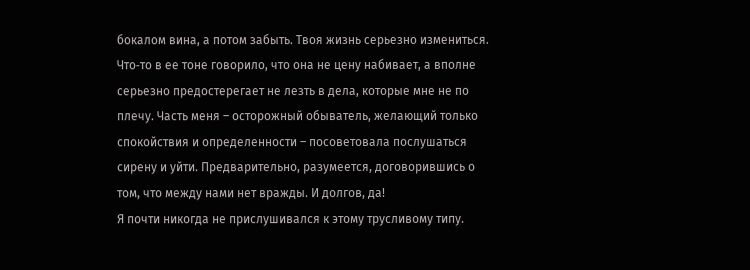бокалом вина, а потом забыть. Твоя жизнь серьезно измениться.
Что‑то в ее тоне говорило, что она не цену набивает, а вполне серьезно предостерегает не лезть в дела, которые мне не по плечу. Часть меня – осторожный обыватель, желающий только спокойствия и определенности – посоветовала послушаться сирену и уйти. Предварительно, разумеется, договорившись о том, что между нами нет вражды. И долгов, да!
Я почти никогда не прислушивался к этому трусливому типу.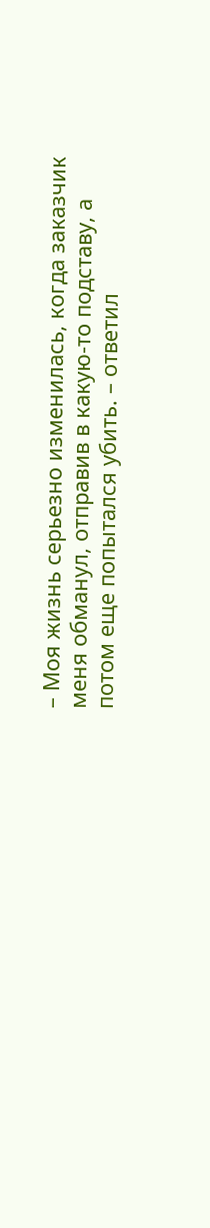– Моя жизнь серьезно изменилась, когда заказчик меня обманул, отправив в какую‑то подставу, а потом еще попытался убить. – ответил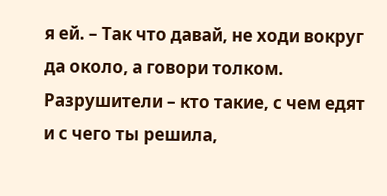я ей. – Так что давай, не ходи вокруг да около, а говори толком. Разрушители – кто такие, с чем едят и с чего ты решила,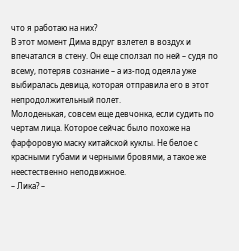что я работаю на них?
В этот момент Дима вдруг взлетел в воздух и впечатался в стену. Он еще сползал по ней – судя по всему, потеряв сознание – а из‑под одеяла уже выбиралась девица, которая отправила его в этот непродолжительный полет.
Молоденькая, совсем еще девчонка, если судить по чертам лица. Которое сейчас было похоже на фарфоровую маску китайской куклы. Не белое с красными губами и черными бровями, а такое же неестественно неподвижное.
– Лика? –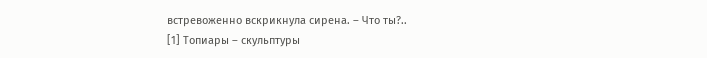встревоженно вскрикнула сирена. – Что ты?..
[1] Топиары – скульптуры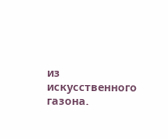из искусственного газона.